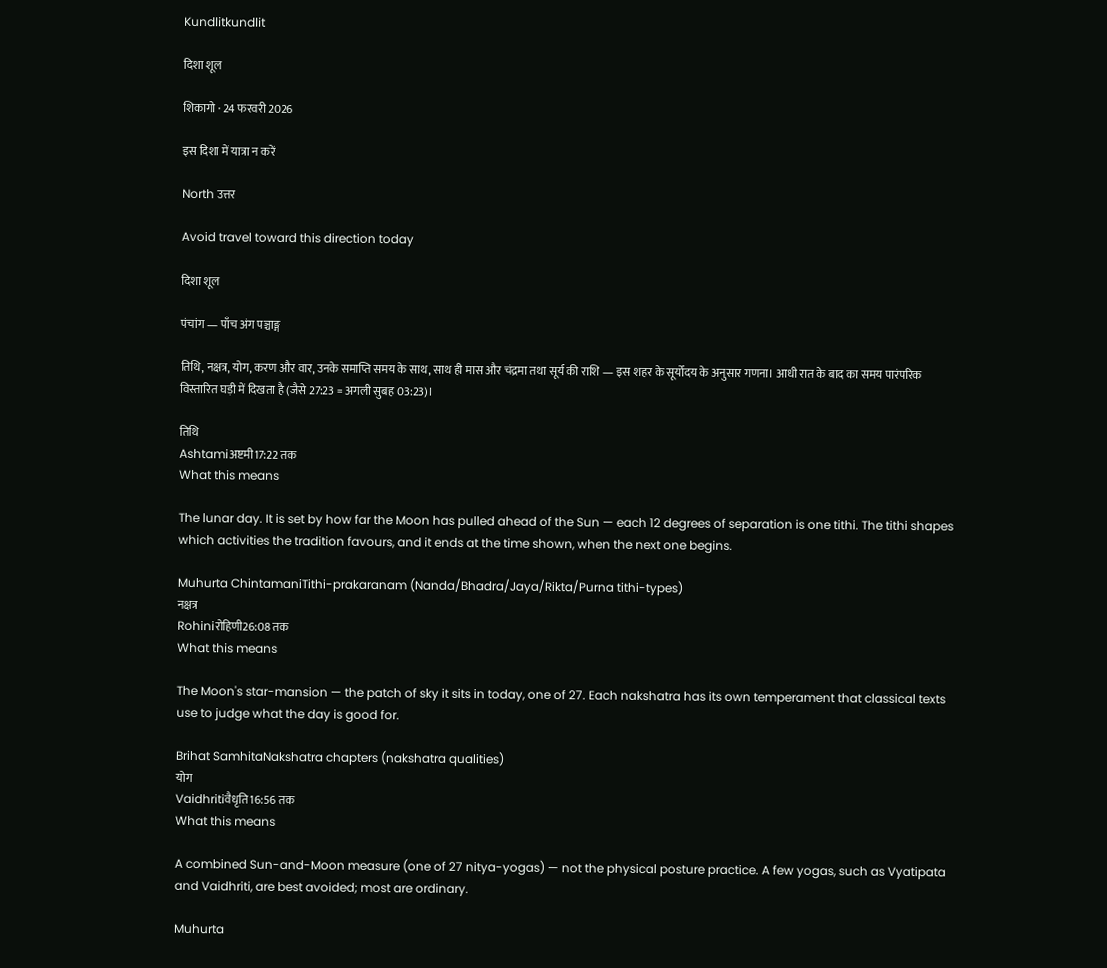Kundlitkundlit

दिशा शूल

शिकागो · 24 फरवरी 2026

इस दिशा में यात्रा न करें

North उत्तर

Avoid travel toward this direction today

दिशा शूल

पंचांग — पाँच अंग पञ्चाङ्ग

तिथि, नक्षत्र, योग, करण और वार, उनके समाप्ति समय के साथ, साथ ही मास और चंद्रमा तथा सूर्य की राशि — इस शहर के सूर्योदय के अनुसार गणना। आधी रात के बाद का समय पारंपरिक विस्तारित घड़ी में दिखता है (जैसे 27:23 = अगली सुबह 03:23)।

तिथि
Ashtamiअष्टमी17:22 तक
What this means

The lunar day. It is set by how far the Moon has pulled ahead of the Sun — each 12 degrees of separation is one tithi. The tithi shapes which activities the tradition favours, and it ends at the time shown, when the next one begins.

Muhurta ChintamaniTithi-prakaranam (Nanda/Bhadra/Jaya/Rikta/Purna tithi-types)
नक्षत्र
Rohiniरोहिणी26:08 तक
What this means

The Moon's star-mansion — the patch of sky it sits in today, one of 27. Each nakshatra has its own temperament that classical texts use to judge what the day is good for.

Brihat SamhitaNakshatra chapters (nakshatra qualities)
योग
Vaidhritiवैधृति16:56 तक
What this means

A combined Sun-and-Moon measure (one of 27 nitya-yogas) — not the physical posture practice. A few yogas, such as Vyatipata and Vaidhriti, are best avoided; most are ordinary.

Muhurta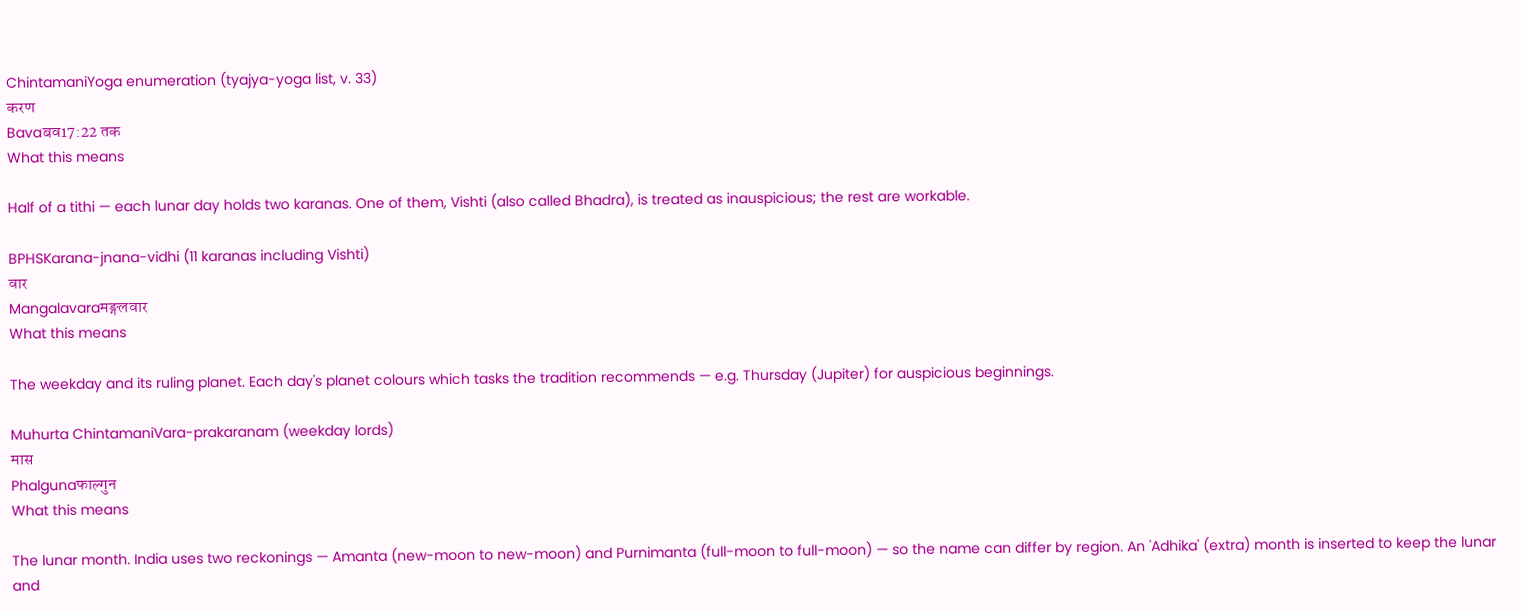ChintamaniYoga enumeration (tyajya-yoga list, v. 33)
करण
Bavaबव17:22 तक
What this means

Half of a tithi — each lunar day holds two karanas. One of them, Vishti (also called Bhadra), is treated as inauspicious; the rest are workable.

BPHSKarana-jnana-vidhi (11 karanas including Vishti)
वार
Mangalavaraमङ्गलवार
What this means

The weekday and its ruling planet. Each day's planet colours which tasks the tradition recommends — e.g. Thursday (Jupiter) for auspicious beginnings.

Muhurta ChintamaniVara-prakaranam (weekday lords)
मास
Phalgunaफाल्गुन
What this means

The lunar month. India uses two reckonings — Amanta (new-moon to new-moon) and Purnimanta (full-moon to full-moon) — so the name can differ by region. An 'Adhika' (extra) month is inserted to keep the lunar and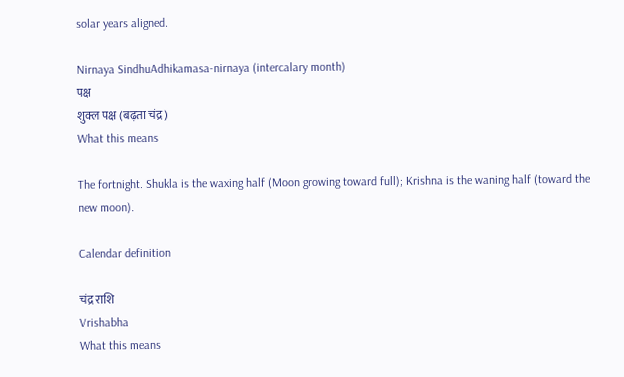solar years aligned.

Nirnaya SindhuAdhikamasa-nirnaya (intercalary month)
पक्ष
शुक्ल पक्ष (बढ़ता चंद्र)
What this means

The fortnight. Shukla is the waxing half (Moon growing toward full); Krishna is the waning half (toward the new moon).

Calendar definition

चंद्र राशि
Vrishabha
What this means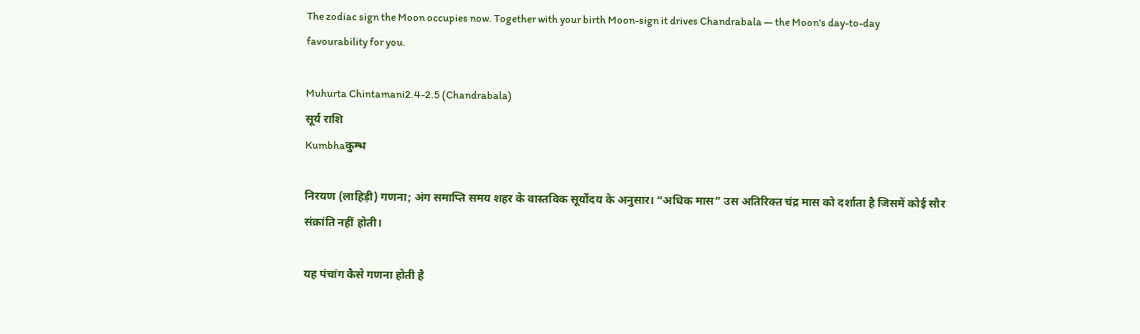The zodiac sign the Moon occupies now. Together with your birth Moon-sign it drives Chandrabala — the Moon's day-to-day favourability for you.

Muhurta Chintamani2.4-2.5 (Chandrabala)
सूर्य राशि
Kumbhaकुम्भ

निरयण (लाहिड़ी) गणना; अंग समाप्ति समय शहर के वास्तविक सूर्योदय के अनुसार। “अधिक मास” उस अतिरिक्त चंद्र मास को दर्शाता है जिसमें कोई सौर संक्रांति नहीं होती।

यह पंचांग कैसे गणना होती है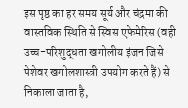इस पृष्ठ का हर समय सूर्य और चंद्रमा की वास्तविक स्थिति से स्विस एफेमेरिस (वही उच्च-परिशुद्धता खगोलीय इंजन जिसे पेशेवर खगोलशास्त्री उपयोग करते हैं) से निकाला जाता है,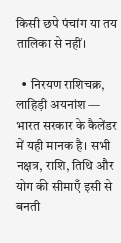किसी छपे पंचांग या तय तालिका से नहीं।

  • निरयण राशिचक्र, लाहिड़ी अयनांश — भारत सरकार के कैलेंडर में यही मानक है। सभी नक्षत्र, राशि, तिथि और योग की सीमाएँ इसी से बनती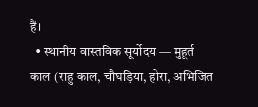हैं।
  • स्थानीय वास्तविक सूर्योदय — मुहूर्त काल (राहु काल, चौघड़िया, होरा, अभिजित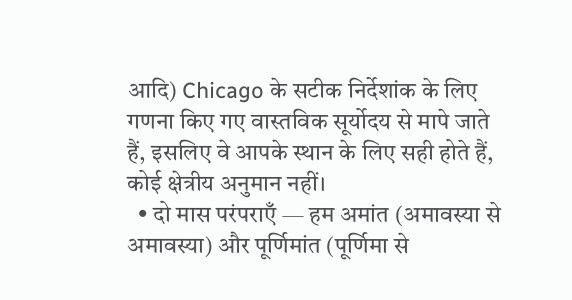आदि) Chicago के सटीक निर्देशांक के लिए गणना किए गए वास्तविक सूर्योदय से मापे जाते हैं, इसलिए वे आपके स्थान के लिए सही होते हैं, कोई क्षेत्रीय अनुमान नहीं।
  • दो मास परंपराएँ — हम अमांत (अमावस्या से अमावस्या) और पूर्णिमांत (पूर्णिमा से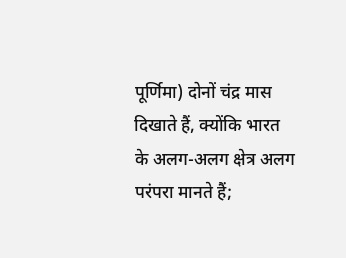पूर्णिमा) दोनों चंद्र मास दिखाते हैं, क्योंकि भारत के अलग-अलग क्षेत्र अलग परंपरा मानते हैं;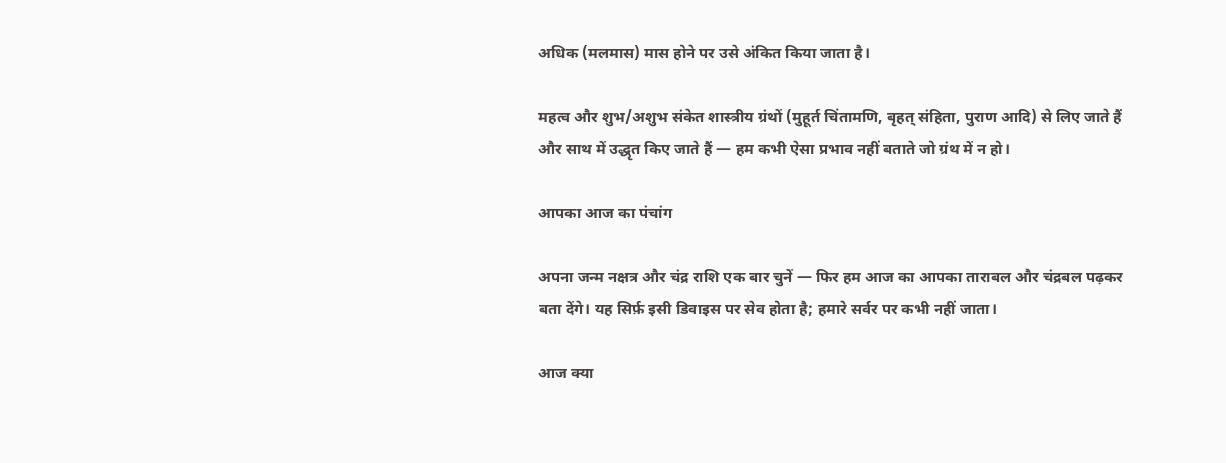अधिक (मलमास) मास होने पर उसे अंकित किया जाता है।

महत्व और शुभ/अशुभ संकेत शास्त्रीय ग्रंथों (मुहूर्त चिंतामणि, बृहत् संहिता, पुराण आदि) से लिए जाते हैं और साथ में उद्धृत किए जाते हैं — हम कभी ऐसा प्रभाव नहीं बताते जो ग्रंथ में न हो।

आपका आज का पंचांग

अपना जन्म नक्षत्र और चंद्र राशि एक बार चुनें — फिर हम आज का आपका ताराबल और चंद्रबल पढ़कर बता देंगे। यह सिर्फ़ इसी डिवाइस पर सेव होता है; हमारे सर्वर पर कभी नहीं जाता।

आज क्या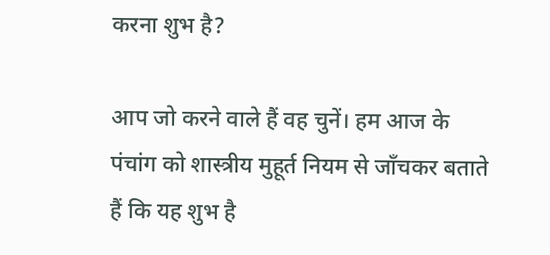करना शुभ है?

आप जो करने वाले हैं वह चुनें। हम आज के पंचांग को शास्त्रीय मुहूर्त नियम से जाँचकर बताते हैं कि यह शुभ है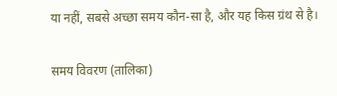या नहीं, सबसे अच्छा समय कौन-सा है, और यह किस ग्रंथ से है।

समय विवरण (तालिका)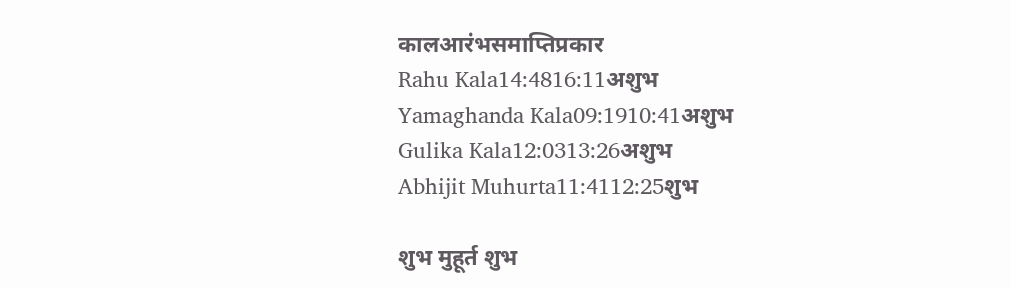कालआरंभसमाप्तिप्रकार
Rahu Kala14:4816:11अशुभ
Yamaghanda Kala09:1910:41अशुभ
Gulika Kala12:0313:26अशुभ
Abhijit Muhurta11:4112:25शुभ

शुभ मुहूर्त शुभ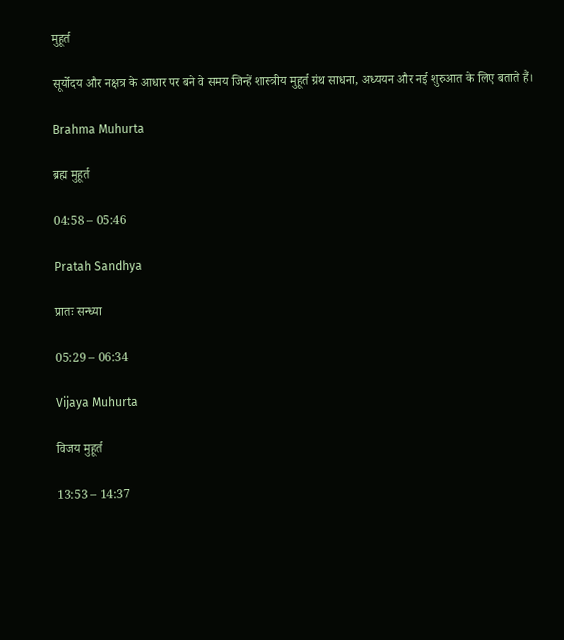मुहूर्त

सूर्योदय और नक्षत्र के आधार पर बने वे समय जिन्हें शास्त्रीय मुहूर्त ग्रंथ साधना, अध्ययन और नई शुरुआत के लिए बताते हैं।

Brahma Muhurta

ब्रह्म मुहूर्त

04:58 – 05:46

Pratah Sandhya

प्रातः सन्ध्या

05:29 – 06:34

Vijaya Muhurta

विजय मुहूर्त

13:53 – 14:37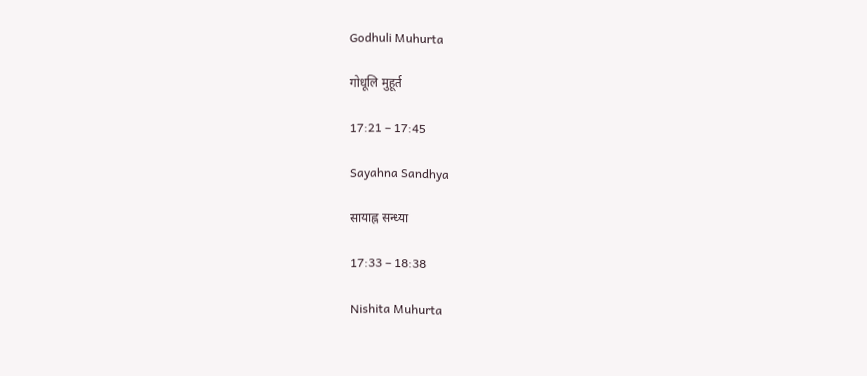Godhuli Muhurta

गोधूलि मुहूर्त

17:21 – 17:45

Sayahna Sandhya

सायाह्न सन्ध्या

17:33 – 18:38

Nishita Muhurta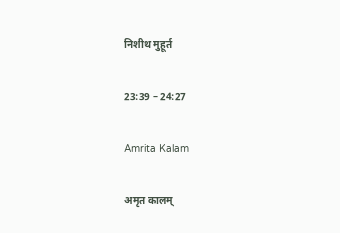निशीथ मुहूर्त

23:39 – 24:27

Amrita Kalam

अमृत कालम्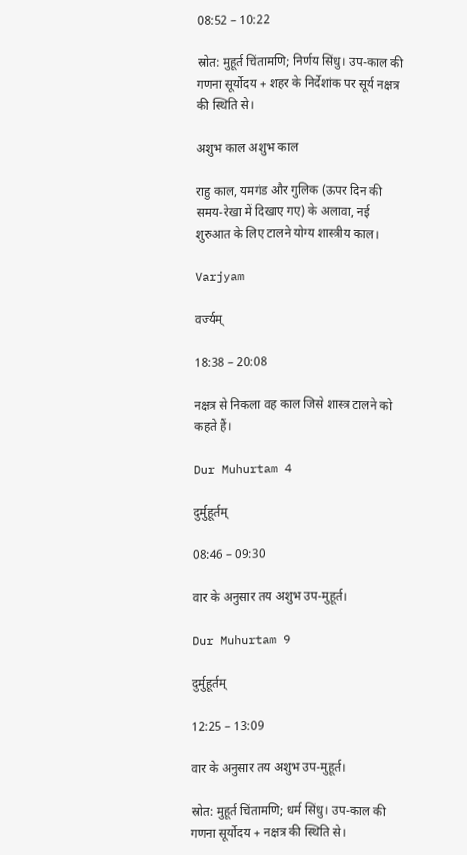08:52 – 10:22

स्रोत: मुहूर्त चिंतामणि; निर्णय सिंधु। उप-काल की गणना सूर्योदय + शहर के निर्देशांक पर सूर्य नक्षत्र की स्थिति से।

अशुभ काल अशुभ काल

राहु काल, यमगंड और गुलिक (ऊपर दिन की समय-रेखा में दिखाए गए) के अलावा, नई शुरुआत के लिए टालने योग्य शास्त्रीय काल।

Varjyam

वर्ज्यम्

18:38 – 20:08

नक्षत्र से निकला वह काल जिसे शास्त्र टालने को कहते हैं।

Dur Muhurtam 4

दुर्मुहूर्तम्

08:46 – 09:30

वार के अनुसार तय अशुभ उप-मुहूर्त।

Dur Muhurtam 9

दुर्मुहूर्तम्

12:25 – 13:09

वार के अनुसार तय अशुभ उप-मुहूर्त।

स्रोत: मुहूर्त चिंतामणि; धर्म सिंधु। उप-काल की गणना सूर्योदय + नक्षत्र की स्थिति से।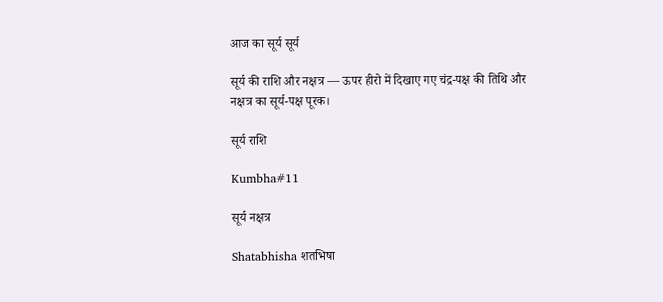आज का सूर्य सूर्य

सूर्य की राशि और नक्षत्र — ऊपर हीरो में दिखाए गए चंद्र-पक्ष की तिथि और नक्षत्र का सूर्य-पक्ष पूरक।

सूर्य राशि

Kumbha#11

सूर्य नक्षत्र

Shatabhisha शतभिषा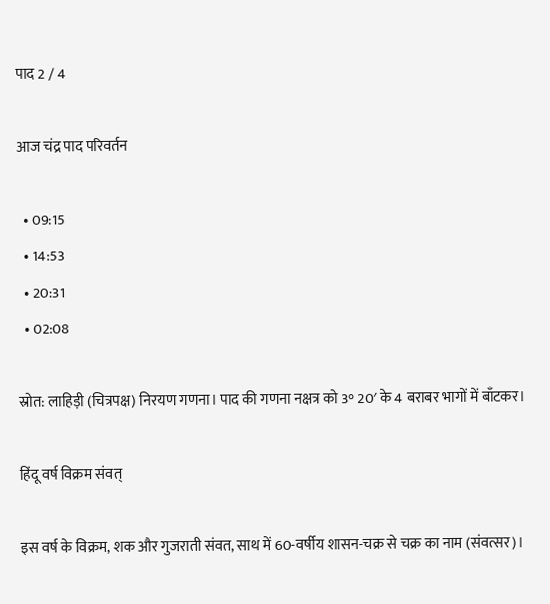पाद 2 / 4

आज चंद्र पाद परिवर्तन

  • 09:15
  • 14:53
  • 20:31
  • 02:08

स्रोत: लाहिड़ी (चित्रपक्ष) निरयण गणना। पाद की गणना नक्षत्र को 3° 20′ के 4 बराबर भागों में बाँटकर।

हिंदू वर्ष विक्रम संवत्

इस वर्ष के विक्रम, शक और गुजराती संवत, साथ में 60-वर्षीय शासन-चक्र से चक्र का नाम (संवत्सर)।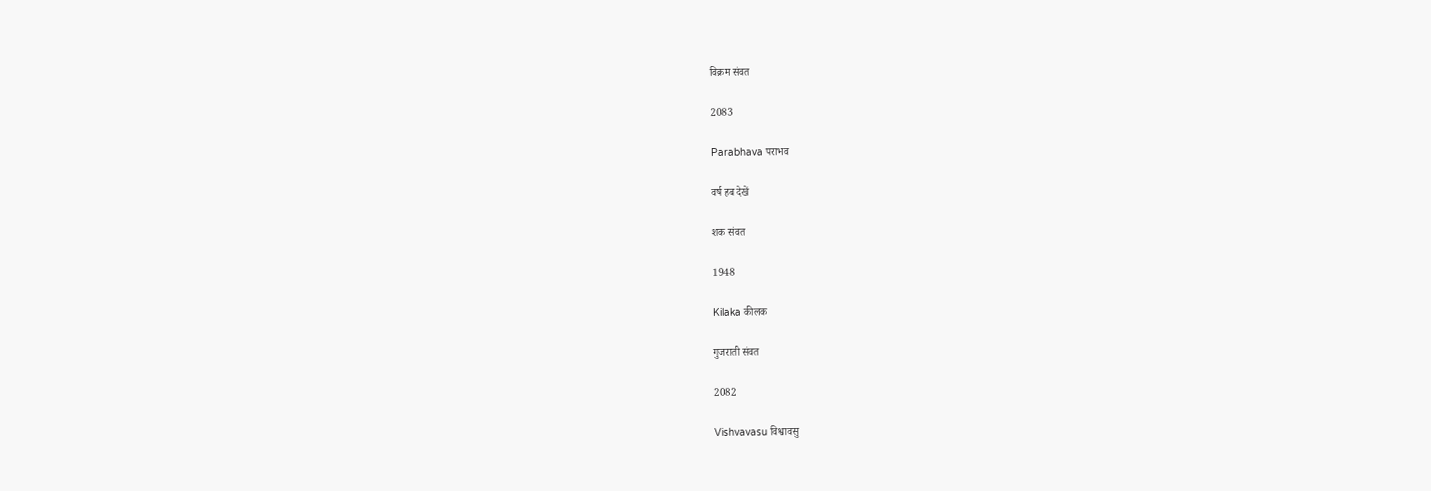विक्रम संवत

2083

Parabhava पराभव

वर्ष हब देखें

शक संवत

1948

Kilaka कीलक

गुजराती संवत

2082

Vishvavasu विश्वावसु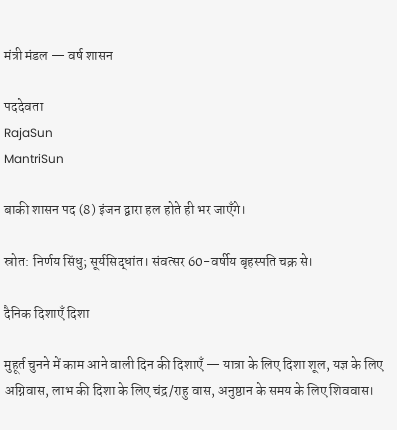मंत्री मंडल — वर्ष शासन

पददेवता
RajaSun
MantriSun

बाकी शासन पद (8) इंजन द्वारा हल होते ही भर जाएँगे।

स्रोत: निर्णय सिंधु; सूर्यसिद्धांत। संवत्सर 60-वर्षीय बृहस्पति चक्र से।

दैनिक दिशाएँ दिशा

मुहूर्त चुनने में काम आने वाली दिन की दिशाएँ — यात्रा के लिए दिशा शूल, यज्ञ के लिए अग्निवास, लाभ की दिशा के लिए चंद्र/राहु वास, अनुष्ठान के समय के लिए शिववास।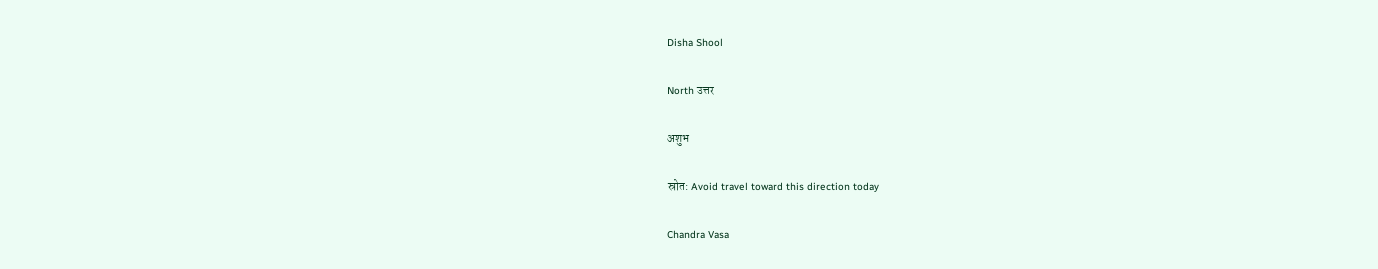Disha Shool

North उत्तर

अशुभ

स्रोत: Avoid travel toward this direction today

Chandra Vasa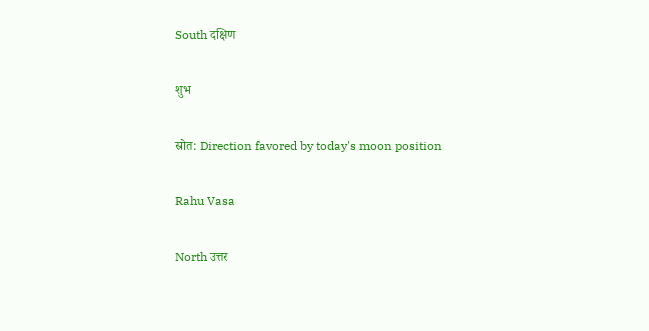South दक्षिण

शुभ

स्रोत: Direction favored by today's moon position

Rahu Vasa

North उत्तर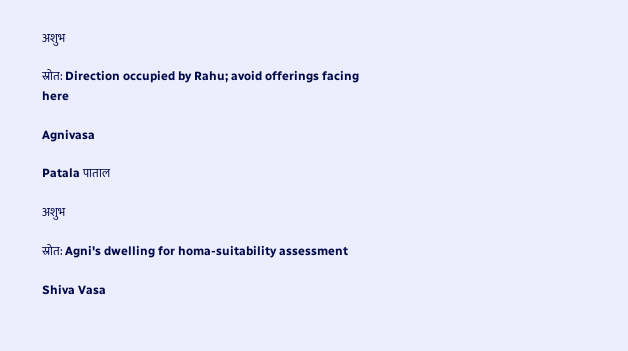अशुभ

स्रोत: Direction occupied by Rahu; avoid offerings facing here

Agnivasa

Patala पाताल

अशुभ

स्रोत: Agni's dwelling for homa-suitability assessment

Shiva Vasa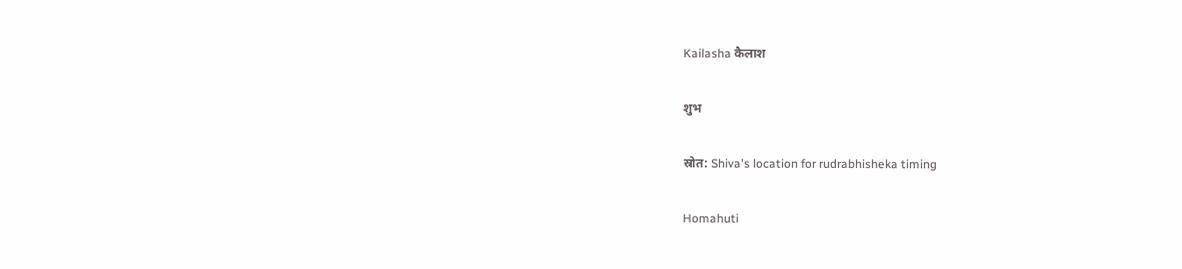Kailasha कैलाश

शुभ

स्रोत: Shiva's location for rudrabhisheka timing

Homahuti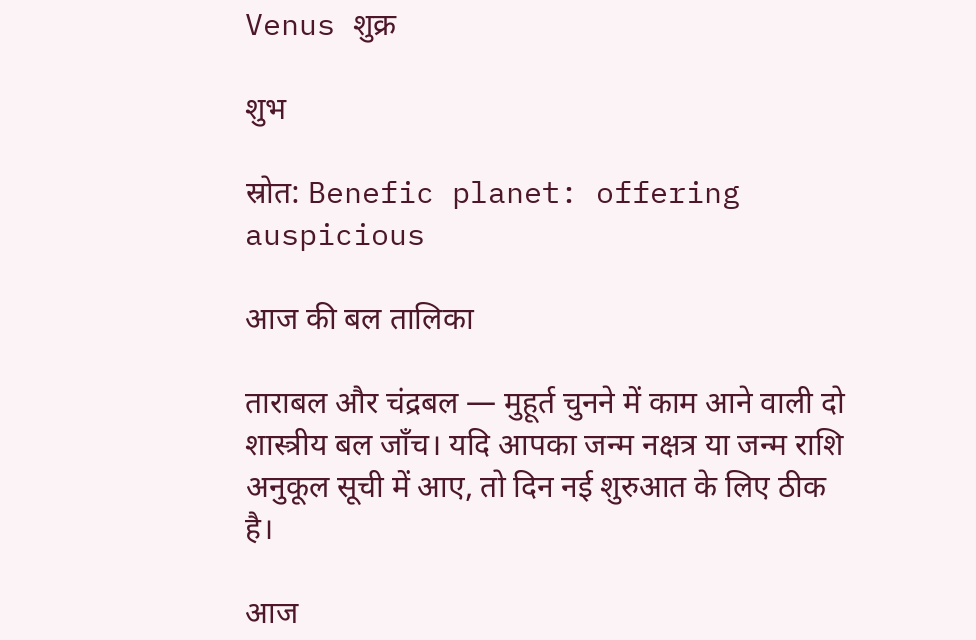Venus शुक्र

शुभ

स्रोत: Benefic planet: offering auspicious

आज की बल तालिका

ताराबल और चंद्रबल — मुहूर्त चुनने में काम आने वाली दो शास्त्रीय बल जाँच। यदि आपका जन्म नक्षत्र या जन्म राशि अनुकूल सूची में आए, तो दिन नई शुरुआत के लिए ठीक है।

आज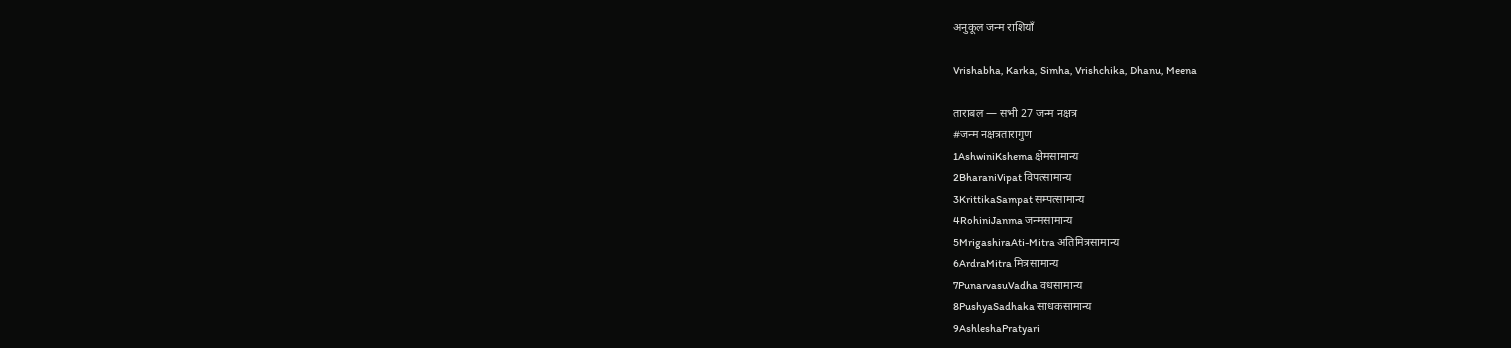अनुकूल जन्म राशियाँ

Vrishabha, Karka, Simha, Vrishchika, Dhanu, Meena

ताराबल — सभी 27 जन्म नक्षत्र
#जन्म नक्षत्रतारागुण
1AshwiniKshema क्षेमसामान्य
2BharaniVipat विपत्सामान्य
3KrittikaSampat सम्पत्सामान्य
4RohiniJanma जन्मसामान्य
5MrigashiraAti-Mitra अतिमित्रसामान्य
6ArdraMitra मित्रसामान्य
7PunarvasuVadha वधसामान्य
8PushyaSadhaka साधकसामान्य
9AshleshaPratyari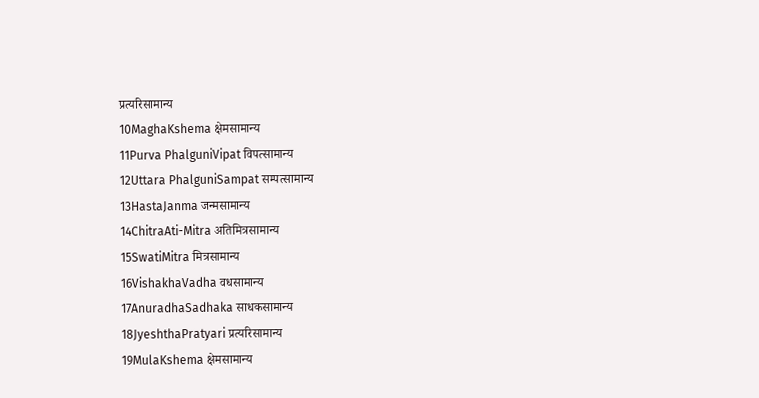प्रत्यरिसामान्य
10MaghaKshema क्षेमसामान्य
11Purva PhalguniVipat विपत्सामान्य
12Uttara PhalguniSampat सम्पत्सामान्य
13HastaJanma जन्मसामान्य
14ChitraAti-Mitra अतिमित्रसामान्य
15SwatiMitra मित्रसामान्य
16VishakhaVadha वधसामान्य
17AnuradhaSadhaka साधकसामान्य
18JyeshthaPratyari प्रत्यरिसामान्य
19MulaKshema क्षेमसामान्य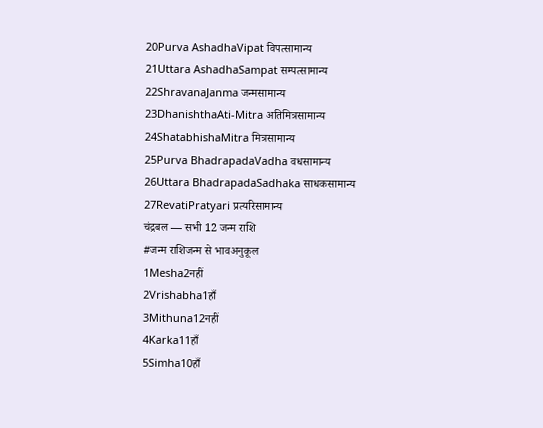20Purva AshadhaVipat विपत्सामान्य
21Uttara AshadhaSampat सम्पत्सामान्य
22ShravanaJanma जन्मसामान्य
23DhanishthaAti-Mitra अतिमित्रसामान्य
24ShatabhishaMitra मित्रसामान्य
25Purva BhadrapadaVadha वधसामान्य
26Uttara BhadrapadaSadhaka साधकसामान्य
27RevatiPratyari प्रत्यरिसामान्य
चंद्रबल — सभी 12 जन्म राशि
#जन्म राशिजन्म से भावअनुकूल
1Mesha2नहीं
2Vrishabha1हाँ
3Mithuna12नहीं
4Karka11हाँ
5Simha10हाँ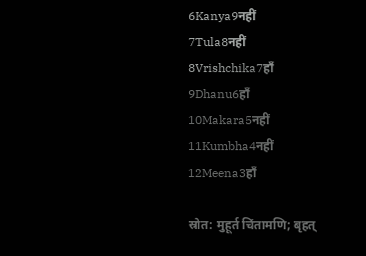6Kanya9नहीं
7Tula8नहीं
8Vrishchika7हाँ
9Dhanu6हाँ
10Makara5नहीं
11Kumbha4नहीं
12Meena3हाँ

स्रोत: मुहूर्त चिंतामणि; बृहत्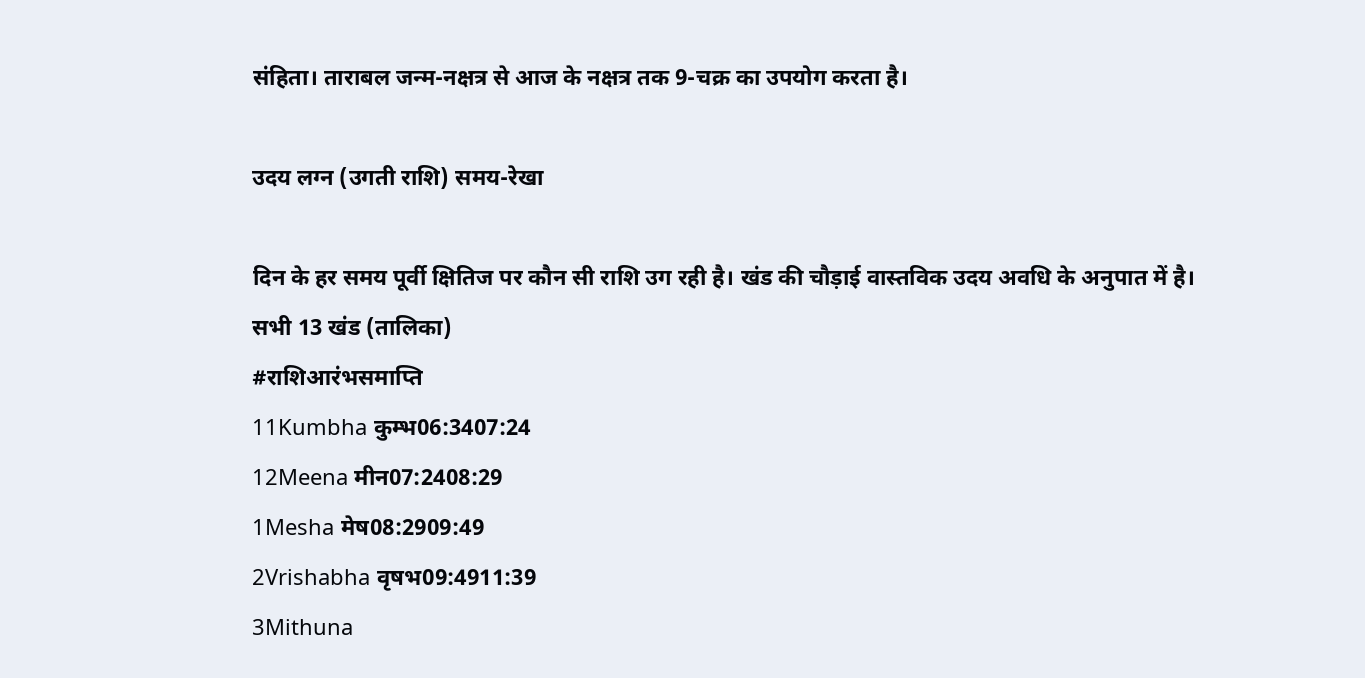संहिता। ताराबल जन्म-नक्षत्र से आज के नक्षत्र तक 9-चक्र का उपयोग करता है।

उदय लग्न (उगती राशि) समय-रेखा

दिन के हर समय पूर्वी क्षितिज पर कौन सी राशि उग रही है। खंड की चौड़ाई वास्तविक उदय अवधि के अनुपात में है।
सभी 13 खंड (तालिका)
#राशिआरंभसमाप्ति
11Kumbha कुम्भ06:3407:24
12Meena मीन07:2408:29
1Mesha मेष08:2909:49
2Vrishabha वृषभ09:4911:39
3Mithuna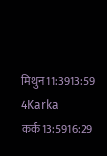मिथुन11:3913:59
4Karka कर्क13:5916:29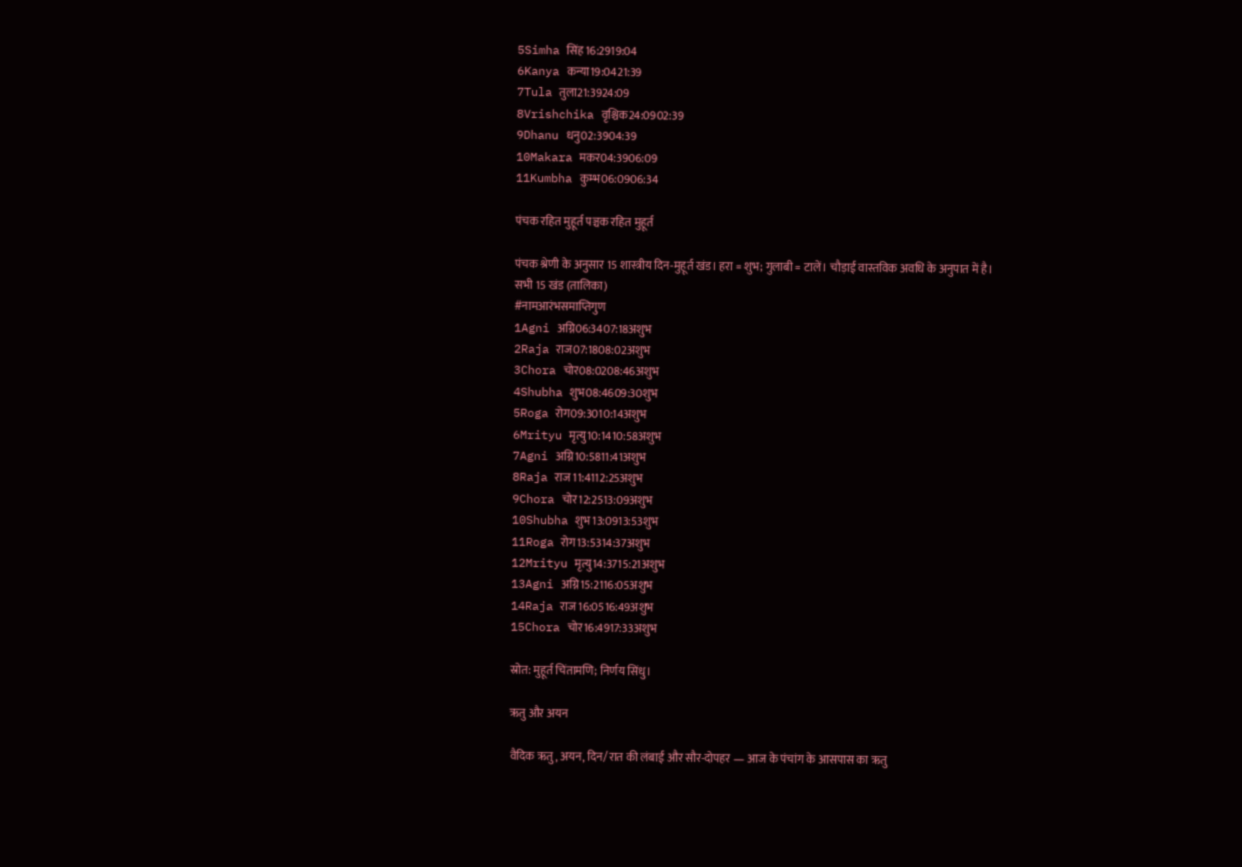5Simha सिंह16:2919:04
6Kanya कन्या19:0421:39
7Tula तुला21:3924:09
8Vrishchika वृश्चिक24:0902:39
9Dhanu धनु02:3904:39
10Makara मकर04:3906:09
11Kumbha कुम्भ06:0906:34

पंचक रहित मुहूर्त पञ्चक रहित मुहूर्त

पंचक श्रेणी के अनुसार 15 शास्त्रीय दिन-मुहूर्त खंड। हरा = शुभ; गुलाबी = टालें। चौड़ाई वास्तविक अवधि के अनुपात में है।
सभी 15 खंड (तालिका)
#नामआरंभसमाप्तिगुण
1Agni अग्नि06:3407:18अशुभ
2Raja राज07:1808:02अशुभ
3Chora चोर08:0208:46अशुभ
4Shubha शुभ08:4609:30शुभ
5Roga रोग09:3010:14अशुभ
6Mrityu मृत्यु10:1410:58अशुभ
7Agni अग्नि10:5811:41अशुभ
8Raja राज11:4112:25अशुभ
9Chora चोर12:2513:09अशुभ
10Shubha शुभ13:0913:53शुभ
11Roga रोग13:5314:37अशुभ
12Mrityu मृत्यु14:3715:21अशुभ
13Agni अग्नि15:2116:05अशुभ
14Raja राज16:0516:49अशुभ
15Chora चोर16:4917:33अशुभ

स्रोत: मुहूर्त चिंतामणि; निर्णय सिंधु।

ऋतु और अयन

वैदिक ऋतु, अयन, दिन/रात की लंबाई और सौर-दोपहर — आज के पंचांग के आसपास का ऋतु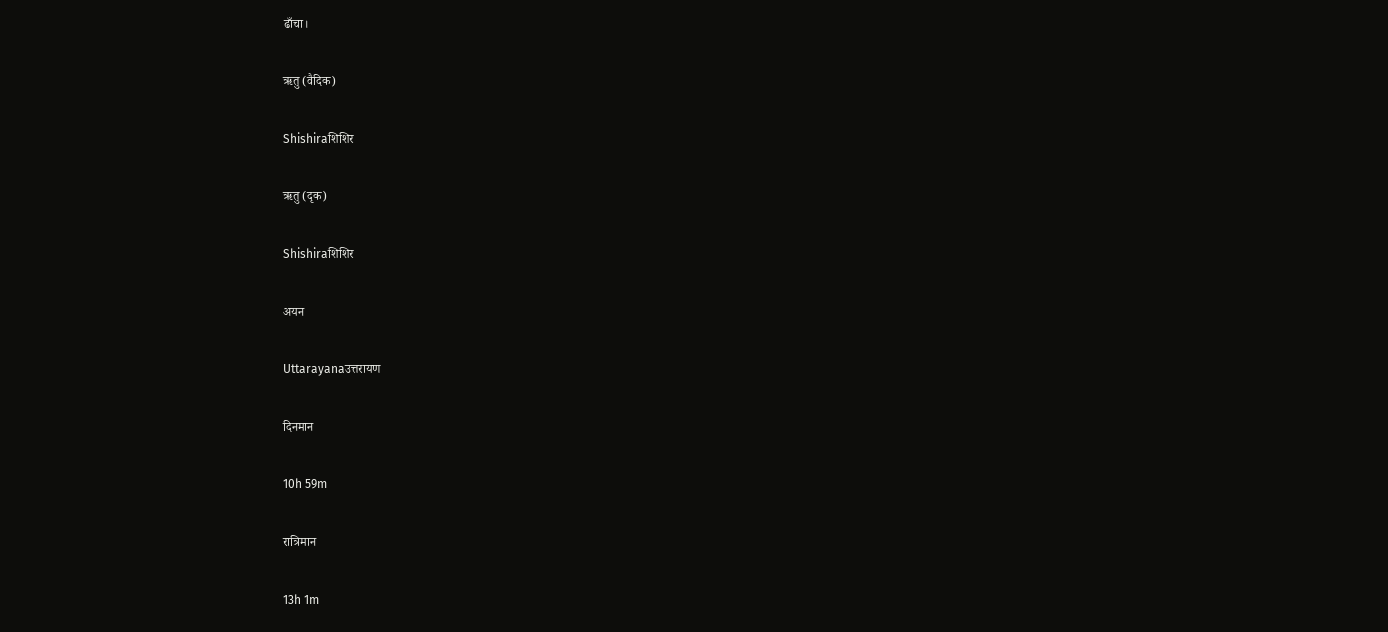ढाँचा।

ऋतु (वैदिक)

Shishiraशिशिर

ऋतु (दृक)

Shishiraशिशिर

अयन

Uttarayanaउत्तरायण

दिनमान

10h 59m

रात्रिमान

13h 1m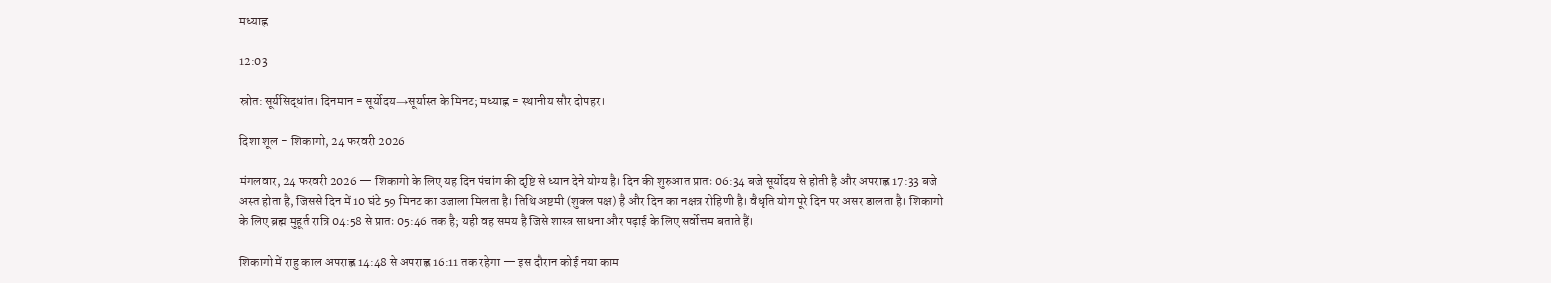मध्याह्न

12:03

स्रोत: सूर्यसिद्धांत। दिनमान = सूर्योदय→सूर्यास्त के मिनट; मध्याह्न = स्थानीय सौर दोपहर।

दिशा शूल - शिकागो, 24 फरवरी 2026

मंगलवार, 24 फरवरी 2026 — शिकागो के लिए यह दिन पंचांग की दृष्टि से ध्यान देने योग्य है। दिन की शुरुआत प्रातः 06:34 बजे सूर्योदय से होती है और अपराह्ण 17:33 बजे अस्त होता है, जिससे दिन में 10 घंटे 59 मिनट का उजाला मिलता है। तिथि अष्टमी (शुक्ल पक्ष) है और दिन का नक्षत्र रोहिणी है। वैधृति योग पूरे दिन पर असर डालता है। शिकागो के लिए ब्रह्म मुहूर्त रात्रि 04:58 से प्रातः 05:46 तक है; यही वह समय है जिसे शास्त्र साधना और पढ़ाई के लिए सर्वोत्तम बताते हैं।

शिकागो में राहु काल अपराह्ण 14:48 से अपराह्ण 16:11 तक रहेगा — इस दौरान कोई नया काम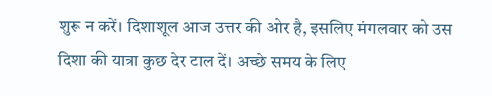शुरू न करें। दिशाशूल आज उत्तर की ओर है, इसलिए मंगलवार को उस दिशा की यात्रा कुछ देर टाल दें। अच्छे समय के लिए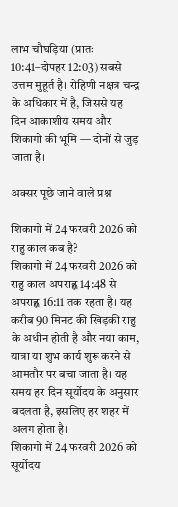लाभ चौघड़िया (प्रातः 10:41–दोपहर 12:03) सबसे उत्तम मुहूर्त है। रोहिणी नक्षत्र चन्द्र के अधिकार में है, जिससे यह दिन आकाशीय समय और शिकागो की भूमि — दोनों से जुड़ जाता है।

अक्सर पूछे जाने वाले प्रश्न

शिकागो में 24 फरवरी 2026 को राहु काल कब है?
शिकागो में 24 फरवरी 2026 को राहु काल अपराह्ण 14:48 से अपराह्ण 16:11 तक रहता है। यह करीब 90 मिनट की खिड़की राहु के अधीन होती है और नया काम, यात्रा या शुभ कार्य शुरू करने से आमतौर पर बचा जाता है। यह समय हर दिन सूर्योदय के अनुसार बदलता है, इसलिए हर शहर में अलग होता है।
शिकागो में 24 फरवरी 2026 को सूर्योदय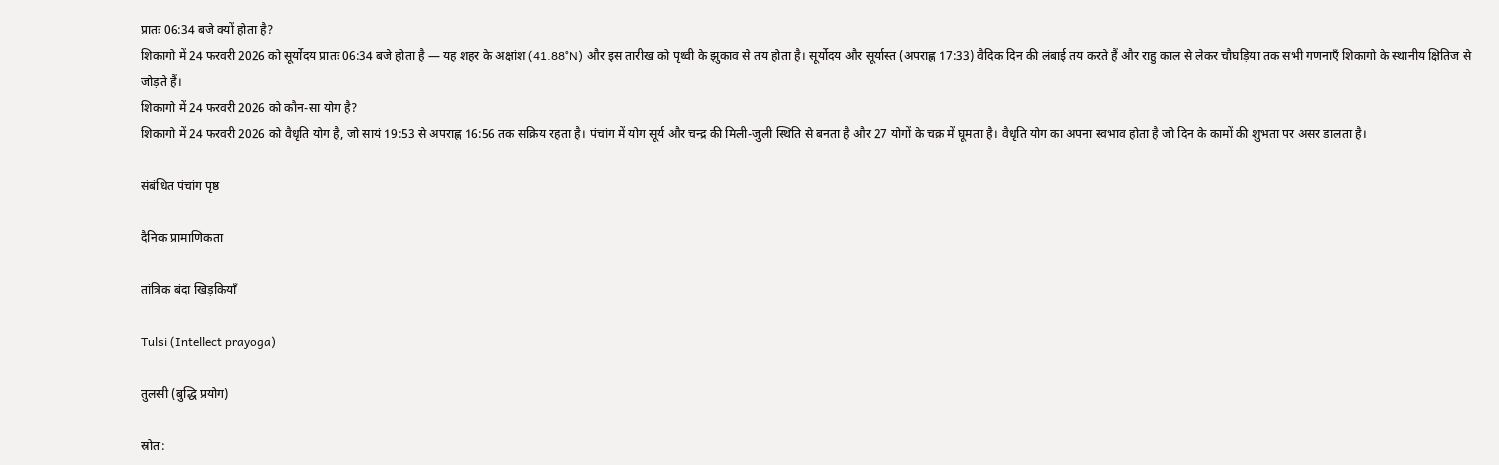प्रातः 06:34 बजे क्यों होता है?
शिकागो में 24 फरवरी 2026 को सूर्योदय प्रातः 06:34 बजे होता है — यह शहर के अक्षांश (41.88°N) और इस तारीख को पृथ्वी के झुकाव से तय होता है। सूर्योदय और सूर्यास्त (अपराह्ण 17:33) वैदिक दिन की लंबाई तय करते हैं और राहु काल से लेकर चौघड़िया तक सभी गणनाएँ शिकागो के स्थानीय क्षितिज से जोड़ते हैं।
शिकागो में 24 फरवरी 2026 को कौन-सा योग है?
शिकागो में 24 फरवरी 2026 को वैधृति योग है, जो सायं 19:53 से अपराह्ण 16:56 तक सक्रिय रहता है। पंचांग में योग सूर्य और चन्द्र की मिली-जुली स्थिति से बनता है और 27 योगों के चक्र में घूमता है। वैधृति योग का अपना स्वभाव होता है जो दिन के कामों की शुभता पर असर डालता है।

संबंधित पंचांग पृष्ठ

दैनिक प्रामाणिकता

तांत्रिक बंदा खिड़कियाँ

Tulsi (Intellect prayoga)

तुलसी (बुद्धि प्रयोग)

स्रोत: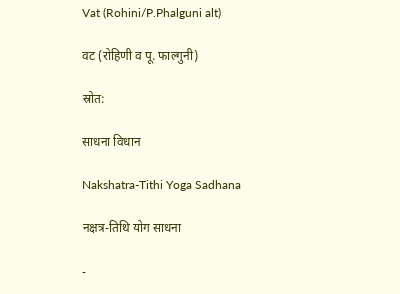Vat (Rohini/P.Phalguni alt)

वट (रोहिणी व पू. फाल्गुनी)

स्रोत:

साधना विधान

Nakshatra-Tithi Yoga Sadhana

नक्षत्र-तिथि योग साधना

-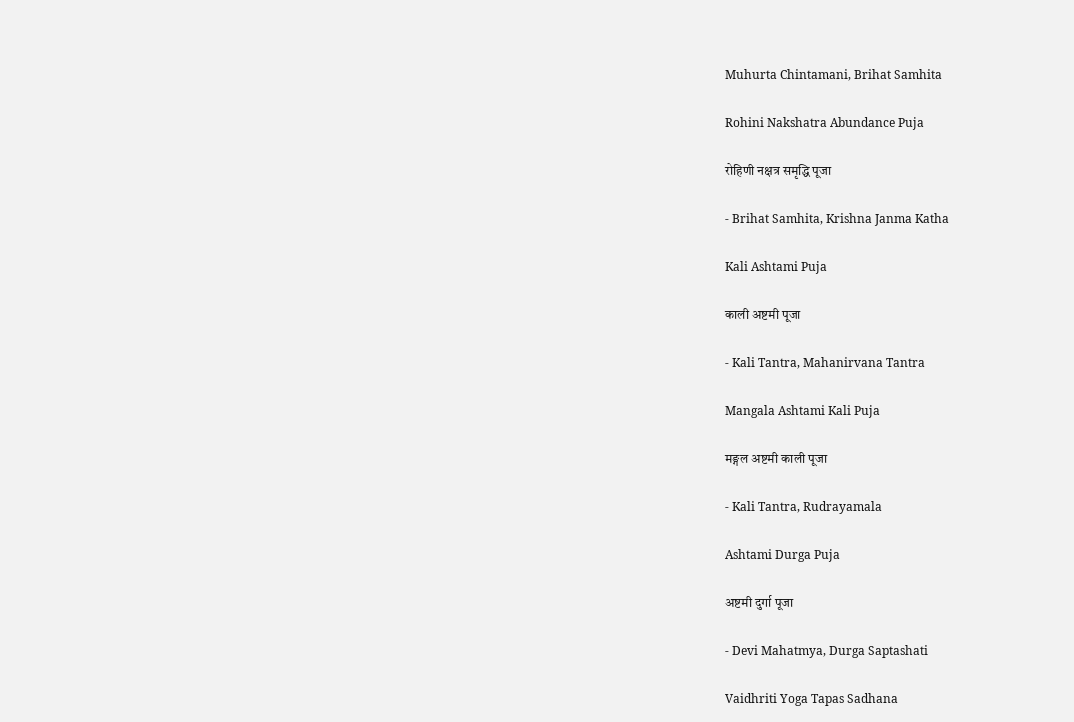Muhurta Chintamani, Brihat Samhita

Rohini Nakshatra Abundance Puja

रोहिणी नक्षत्र समृद्धि पूजा

- Brihat Samhita, Krishna Janma Katha

Kali Ashtami Puja

काली अष्टमी पूजा

- Kali Tantra, Mahanirvana Tantra

Mangala Ashtami Kali Puja

मङ्गल अष्टमी काली पूजा

- Kali Tantra, Rudrayamala

Ashtami Durga Puja

अष्टमी दुर्गा पूजा

- Devi Mahatmya, Durga Saptashati

Vaidhriti Yoga Tapas Sadhana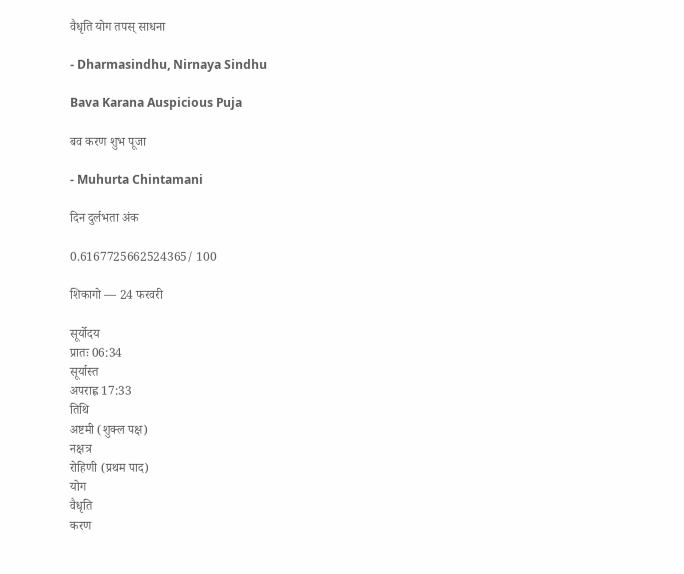वैधृति योग तपस् साधना

- Dharmasindhu, Nirnaya Sindhu

Bava Karana Auspicious Puja

बव करण शुभ पूजा

- Muhurta Chintamani

दिन दुर्लभता अंक

0.6167725662524365/ 100

शिकागो — 24 फरवरी

सूर्योदय
प्रातः 06:34
सूर्यास्त
अपराह्ण 17:33
तिथि
अष्टमी (शुक्ल पक्ष)
नक्षत्र
रोहिणी (प्रथम पाद)
योग
वैधृति
करण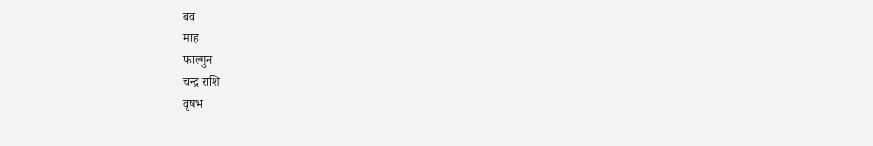बव
माह
फाल्गुन
चन्द्र राशि
वृषभ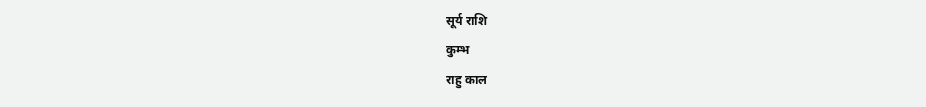सूर्य राशि
कुम्भ
राहु काल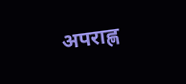अपराह्ण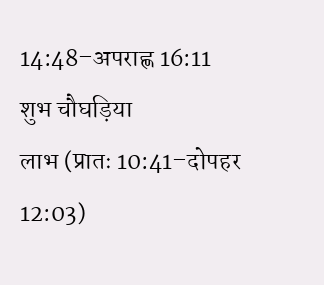14:48–अपराह्ण 16:11
शुभ चौघड़िया
लाभ (प्रातः 10:41–दोपहर 12:03)